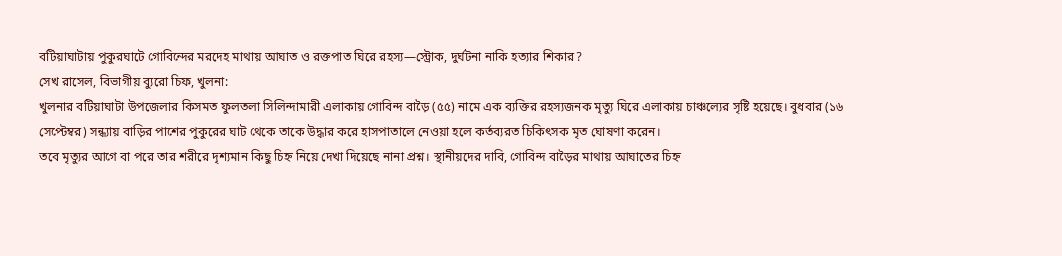বটিয়াঘাটায় পুকুরঘাটে গোবিন্দের মরদেহ মাথায় আঘাত ও রক্তপাত ঘিরে রহস্য—স্ট্রোক, দুর্ঘটনা নাকি হত্যার শিকার?
সেখ রাসেল, বিভাগীয় ব্যুরো চিফ, খুলনা:
খুলনার বটিয়াঘাটা উপজেলার কিসমত ফুলতলা সিলিন্দামারী এলাকায় গোবিন্দ বাড়ৈ (৫৫) নামে এক ব্যক্তির রহস্যজনক মৃত্যু ঘিরে এলাকায় চাঞ্চল্যের সৃষ্টি হয়েছে। বুধবার (১৬ সেপ্টেম্বর) সন্ধ্যায় বাড়ির পাশের পুকুরের ঘাট থেকে তাকে উদ্ধার করে হাসপাতালে নেওয়া হলে কর্তব্যরত চিকিৎসক মৃত ঘোষণা করেন।
তবে মৃত্যুর আগে বা পরে তার শরীরে দৃশ্যমান কিছু চিহ্ন নিয়ে দেখা দিয়েছে নানা প্রশ্ন। স্থানীয়দের দাবি, গোবিন্দ বাড়ৈর মাথায় আঘাতের চিহ্ন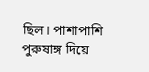ছিল। পাশাপাশি পুরুষাঙ্গ দিয়ে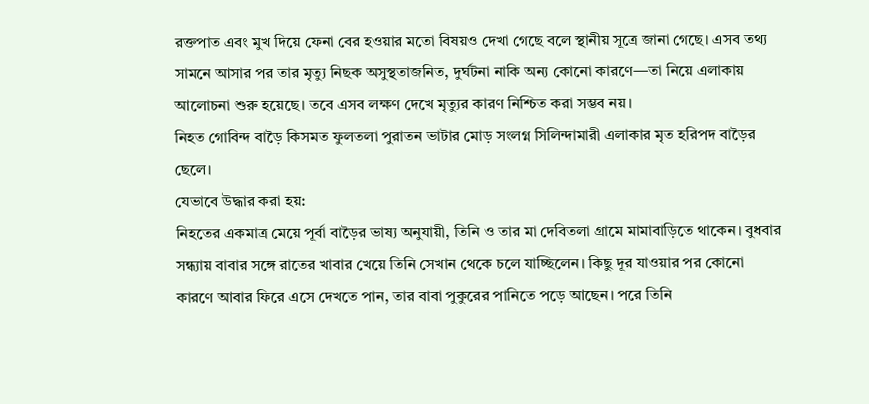রক্তপাত এবং মুখ দিয়ে ফেনা বের হওয়ার মতো বিষয়ও দেখা গেছে বলে স্থানীয় সূত্রে জানা গেছে। এসব তথ্য সামনে আসার পর তার মৃত্যু নিছক অসুস্থতাজনিত, দুর্ঘটনা নাকি অন্য কোনো কারণে—তা নিয়ে এলাকায় আলোচনা শুরু হয়েছে। তবে এসব লক্ষণ দেখে মৃত্যুর কারণ নিশ্চিত করা সম্ভব নয়।
নিহত গোবিন্দ বাড়ৈ কিসমত ফুলতলা পুরাতন ভাটার মোড় সংলগ্ন সিলিন্দামারী এলাকার মৃত হরিপদ বাড়ৈর ছেলে।
যেভাবে উদ্ধার করা হয়:
নিহতের একমাত্র মেয়ে পূর্বা বাড়ৈর ভাষ্য অনুযায়ী, তিনি ও তার মা দেবিতলা গ্রামে মামাবাড়িতে থাকেন। বুধবার সন্ধ্যায় বাবার সঙ্গে রাতের খাবার খেয়ে তিনি সেখান থেকে চলে যাচ্ছিলেন। কিছু দূর যাওয়ার পর কোনো কারণে আবার ফিরে এসে দেখতে পান, তার বাবা পুকুরের পানিতে পড়ে আছেন। পরে তিনি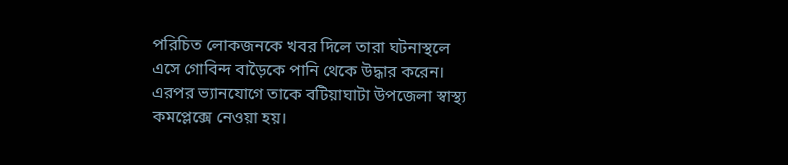পরিচিত লোকজনকে খবর দিলে তারা ঘটনাস্থলে এসে গোবিন্দ বাড়ৈকে পানি থেকে উদ্ধার করেন। এরপর ভ্যানযোগে তাকে বটিয়াঘাটা উপজেলা স্বাস্থ্য কমপ্লেক্সে নেওয়া হয়।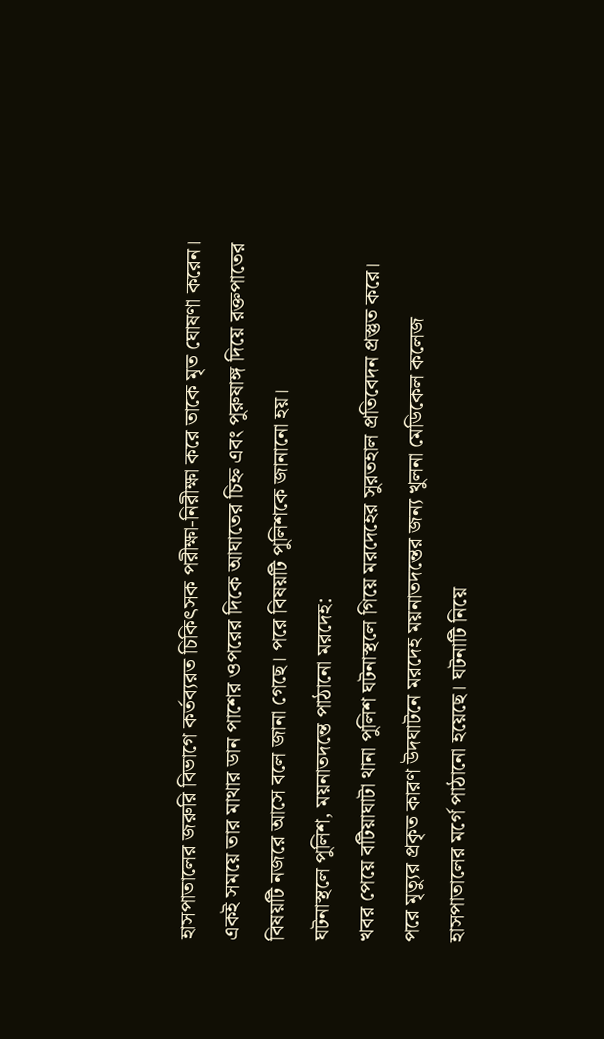হাসপাতালের জরুরি বিভাগে কর্তব্যরত চিকিৎসক পরীক্ষা-নিরীক্ষা করে তাকে মৃত ঘোষণা করেন। একই সময়ে তার মাথার ডান পাশের ওপরের দিকে আঘাতের চিহ্ন এবং পুরুষাঙ্গ দিয়ে রক্তপাতের বিষয়টি নজরে আসে বলে জানা গেছে। পরে বিষয়টি পুলিশকে জানানো হয়।
ঘটনাস্থলে পুলিশ, ময়নাতদন্তে পাঠানো মরদেহ:
খবর পেয়ে বটিয়াঘাটা থানা পুলিশ ঘটনাস্থলে গিয়ে মরদেহের সুরতহাল প্রতিবেদন প্রস্তুত করে। পরে মৃত্যুর প্রকৃত কারণ উদঘাটনে মরদেহ ময়নাতদন্তের জন্য খুলনা মেডিকেল কলেজ হাসপাতালের মর্গে পাঠানো হয়েছে। ঘটনাটি নিয়ে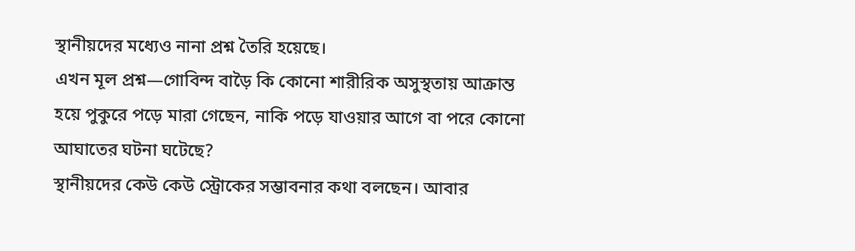স্থানীয়দের মধ্যেও নানা প্রশ্ন তৈরি হয়েছে।
এখন মূল প্রশ্ন—গোবিন্দ বাড়ৈ কি কোনো শারীরিক অসুস্থতায় আক্রান্ত হয়ে পুকুরে পড়ে মারা গেছেন, নাকি পড়ে যাওয়ার আগে বা পরে কোনো আঘাতের ঘটনা ঘটেছে?
স্থানীয়দের কেউ কেউ স্ট্রোকের সম্ভাবনার কথা বলছেন। আবার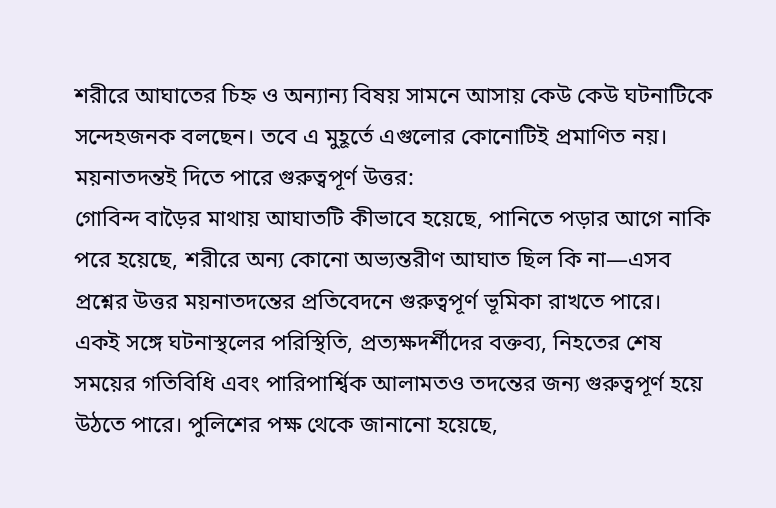শরীরে আঘাতের চিহ্ন ও অন্যান্য বিষয় সামনে আসায় কেউ কেউ ঘটনাটিকে সন্দেহজনক বলছেন। তবে এ মুহূর্তে এগুলোর কোনোটিই প্রমাণিত নয়।
ময়নাতদন্তই দিতে পারে গুরুত্বপূর্ণ উত্তর:
গোবিন্দ বাড়ৈর মাথায় আঘাতটি কীভাবে হয়েছে, পানিতে পড়ার আগে নাকি পরে হয়েছে, শরীরে অন্য কোনো অভ্যন্তরীণ আঘাত ছিল কি না—এসব প্রশ্নের উত্তর ময়নাতদন্তের প্রতিবেদনে গুরুত্বপূর্ণ ভূমিকা রাখতে পারে।
একই সঙ্গে ঘটনাস্থলের পরিস্থিতি, প্রত্যক্ষদর্শীদের বক্তব্য, নিহতের শেষ সময়ের গতিবিধি এবং পারিপার্শ্বিক আলামতও তদন্তের জন্য গুরুত্বপূর্ণ হয়ে উঠতে পারে। পুলিশের পক্ষ থেকে জানানো হয়েছে,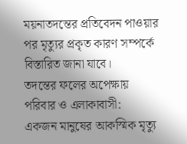ময়নাতদন্তের প্রতিবেদন পাওয়ার পর মৃত্যুর প্রকৃত কারণ সম্পর্কে বিস্তারিত জানা যাবে।
তদন্তের ফলের অপেক্ষায় পরিবার ও এলাকাবাসী:
একজন মানুষের আকস্মিক মৃত্যু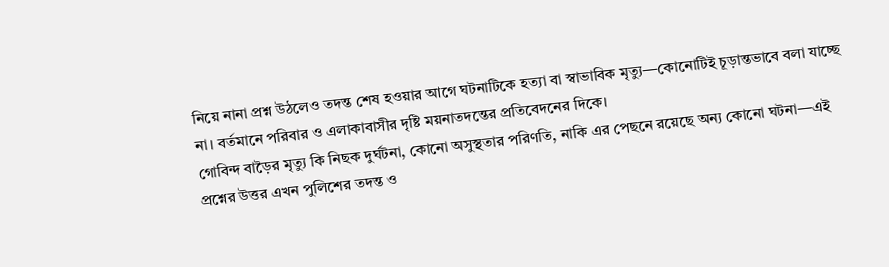নিয়ে নানা প্রশ্ন উঠলেও তদন্ত শেষ হওয়ার আগে ঘটনাটিকে হত্যা বা স্বাভাবিক মৃত্যু—কোনোটিই চূড়ান্তভাবে বলা যাচ্ছে না। বর্তমানে পরিবার ও এলাকাবাসীর দৃষ্টি ময়নাতদন্তের প্রতিবেদনের দিকে।
গোবিন্দ বাড়ৈর মৃত্যু কি নিছক দুর্ঘটনা, কোনো অসুস্থতার পরিণতি, নাকি এর পেছনে রয়েছে অন্য কোনো ঘটনা—এই প্রশ্নের উত্তর এখন পুলিশের তদন্ত ও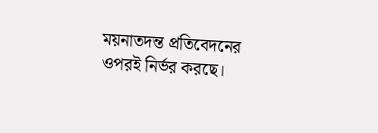ময়নাতদন্ত প্রতিবেদনের ওপরই নির্ভর করছে।